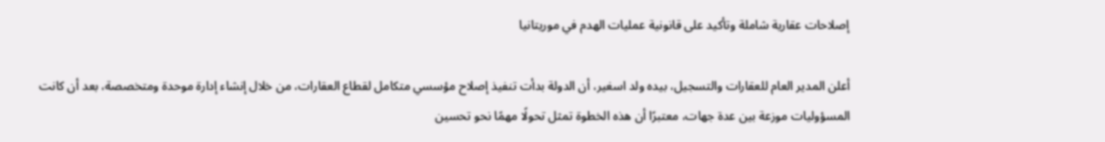إصلاحات عقارية شاملة وتأكيد على قانونية عمليات الهدم في موريتانيا

أعلن المدير العام للعقارات والتسجيل، بيده ولد اسغير، أن الدولة بدأت تنفيذ إصلاح مؤسسي متكامل لقطاع العقارات، من خلال إنشاء إدارة موحدة ومتخصصة، بعد أن كانت المسؤوليات موزعة بين عدة جهات، معتبرًا أن هذه الخطوة تمثل تحولًا مهمًا نحو تحسين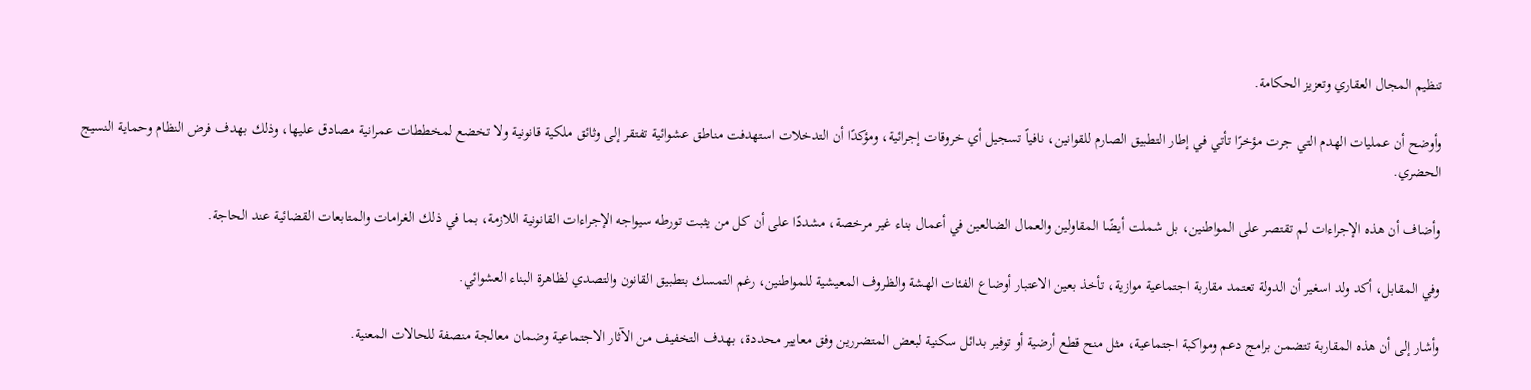تنظيم المجال العقاري وتعزيز الحكامة.

وأوضح أن عمليات الهدم التي جرت مؤخرًا تأتي في إطار التطبيق الصارم للقوانين، نافياً تسجيل أي خروقات إجرائية، ومؤكدًا أن التدخلات استهدفت مناطق عشوائية تفتقر إلى وثائق ملكية قانونية ولا تخضع لمخططات عمرانية مصادق عليها، وذلك بهدف فرض النظام وحماية النسيج الحضري.

وأضاف أن هذه الإجراءات لم تقتصر على المواطنين، بل شملت أيضًا المقاولين والعمال الضالعين في أعمال بناء غير مرخصة، مشددًا على أن كل من يثبت تورطه سيواجه الإجراءات القانونية اللازمة، بما في ذلك الغرامات والمتابعات القضائية عند الحاجة.

وفي المقابل، أكد ولد اسغير أن الدولة تعتمد مقاربة اجتماعية موازية، تأخذ بعين الاعتبار أوضاع الفئات الهشة والظروف المعيشية للمواطنين، رغم التمسك بتطبيق القانون والتصدي لظاهرة البناء العشوائي.

وأشار إلى أن هذه المقاربة تتضمن برامج دعم ومواكبة اجتماعية، مثل منح قطع أرضية أو توفير بدائل سكنية لبعض المتضررين وفق معايير محددة، بهدف التخفيف من الآثار الاجتماعية وضمان معالجة منصفة للحالات المعنية.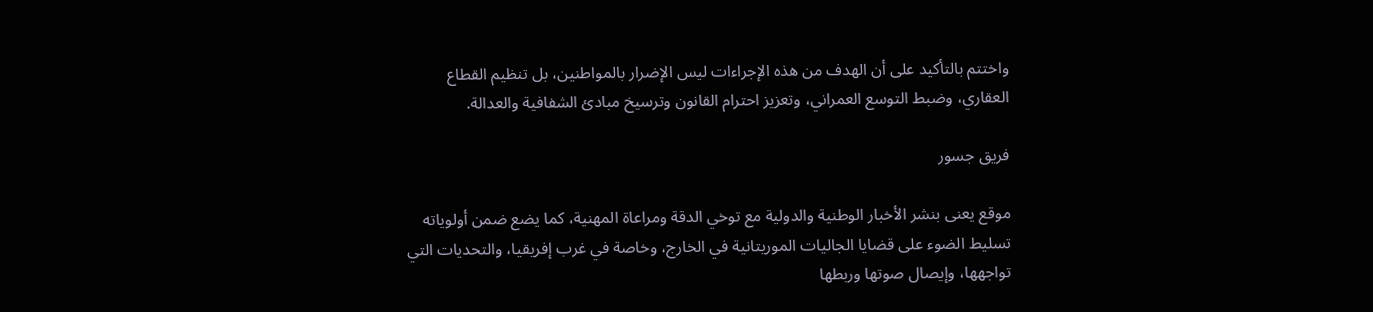واختتم بالتأكيد على أن الهدف من هذه الإجراءات ليس الإضرار بالمواطنين، بل تنظيم القطاع العقاري، وضبط التوسع العمراني، وتعزيز احترام القانون وترسيخ مبادئ الشفافية والعدالة.

فريق جسور

موقع يعنى بنشر الأخبار الوطنية والدولية مع توخي الدقة ومراعاة المهنية، كما يضع ضمن أولوياته تسليط الضوء على قضايا الجاليات الموريتانية في الخارج، وخاصة في غرب إفريقيا، والتحديات التي تواجهها، وإيصال صوتها وربطها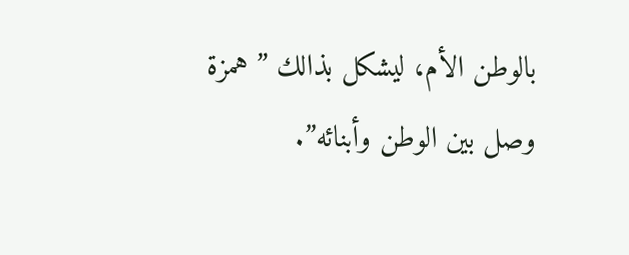بالوطن الأم، ليشكل بذالك ” همزة وصل بين الوطن وأبنائه”.